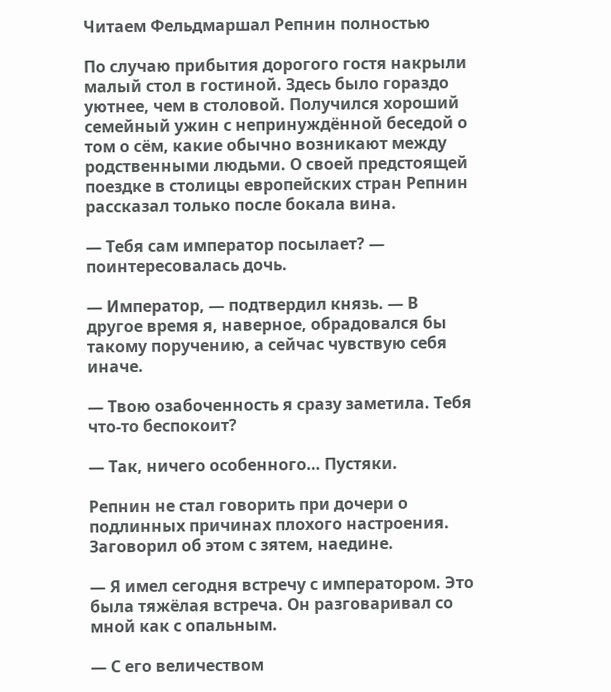Читаем Фельдмаршал Репнин полностью

По случаю прибытия дорогого гостя накрыли малый стол в гостиной. Здесь было гораздо уютнее, чем в столовой. Получился хороший семейный ужин с непринуждённой беседой о том о сём, какие обычно возникают между родственными людьми. О своей предстоящей поездке в столицы европейских стран Репнин рассказал только после бокала вина.

— Тебя сам император посылает? — поинтересовалась дочь.

— Император, — подтвердил князь. — В другое время я, наверное, обрадовался бы такому поручению, а сейчас чувствую себя иначе.

— Твою озабоченность я сразу заметила. Тебя что-то беспокоит?

— Так, ничего особенного… Пустяки.

Репнин не стал говорить при дочери о подлинных причинах плохого настроения. Заговорил об этом с зятем, наедине.

— Я имел сегодня встречу с императором. Это была тяжёлая встреча. Он разговаривал со мной как с опальным.

— С его величеством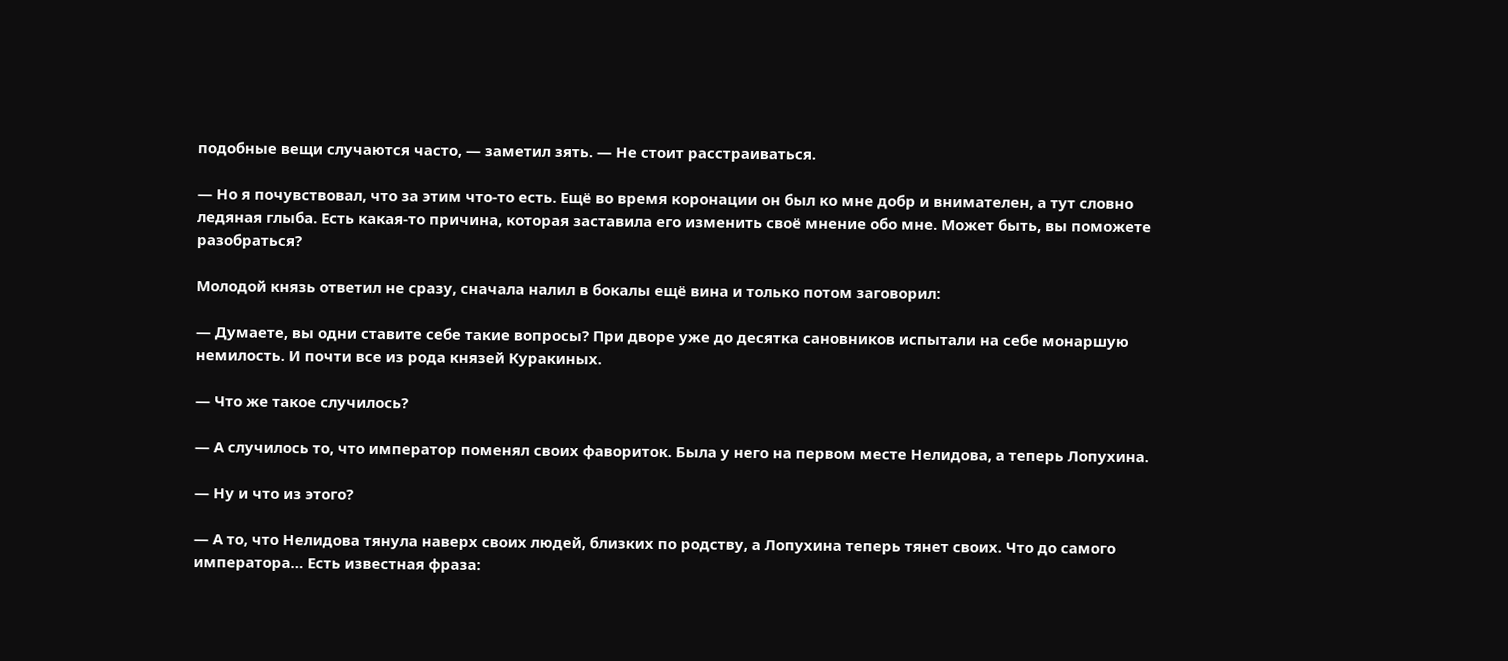подобные вещи случаются часто, — заметил зять. — Не стоит расстраиваться.

— Но я почувствовал, что за этим что-то есть. Ещё во время коронации он был ко мне добр и внимателен, а тут словно ледяная глыба. Есть какая-то причина, которая заставила его изменить своё мнение обо мне. Может быть, вы поможете разобраться?

Молодой князь ответил не сразу, сначала налил в бокалы ещё вина и только потом заговорил:

— Думаете, вы одни ставите себе такие вопросы? При дворе уже до десятка сановников испытали на себе монаршую немилость. И почти все из рода князей Куракиных.

— Что же такое случилось?

— А случилось то, что император поменял своих фавориток. Была у него на первом месте Нелидова, а теперь Лопухина.

— Ну и что из этого?

— А то, что Нелидова тянула наверх своих людей, близких по родству, а Лопухина теперь тянет своих. Что до самого императора… Есть известная фраза: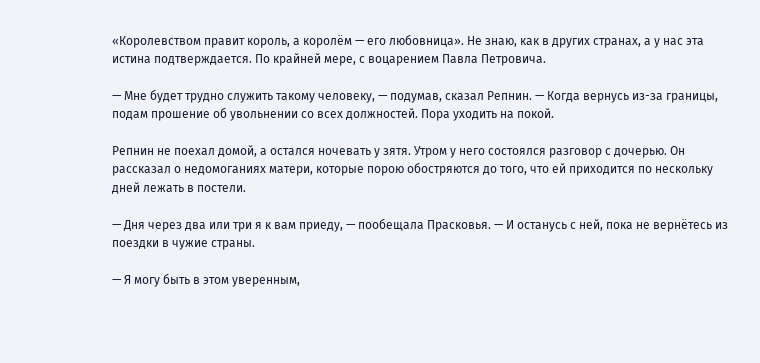«Королевством правит король, а королём — его любовница». Не знаю, как в других странах, а у нас эта истина подтверждается. По крайней мере, с воцарением Павла Петровича.

— Мне будет трудно служить такому человеку, — подумав, сказал Репнин. — Когда вернусь из-за границы, подам прошение об увольнении со всех должностей. Пора уходить на покой.

Репнин не поехал домой, а остался ночевать у зятя. Утром у него состоялся разговор с дочерью. Он рассказал о недомоганиях матери, которые порою обостряются до того, что ей приходится по нескольку дней лежать в постели.

— Дня через два или три я к вам приеду, — пообещала Прасковья. — И останусь с ней, пока не вернётесь из поездки в чужие страны.

— Я могу быть в этом уверенным,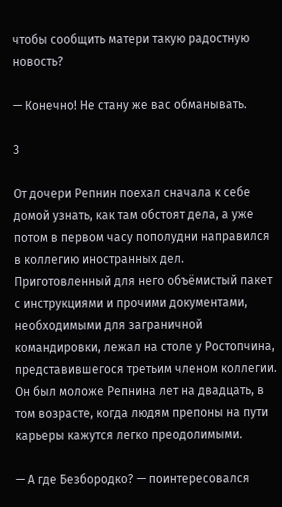чтобы сообщить матери такую радостную новость?

— Конечно! Не стану же вас обманывать.

3

От дочери Репнин поехал сначала к себе домой узнать, как там обстоят дела, а уже потом в первом часу пополудни направился в коллегию иностранных дел. Приготовленный для него объёмистый пакет с инструкциями и прочими документами, необходимыми для заграничной командировки, лежал на столе у Ростопчина, представившегося третьим членом коллегии. Он был моложе Репнина лет на двадцать, в том возрасте, когда людям препоны на пути карьеры кажутся легко преодолимыми.

— А где Безбородко? — поинтересовался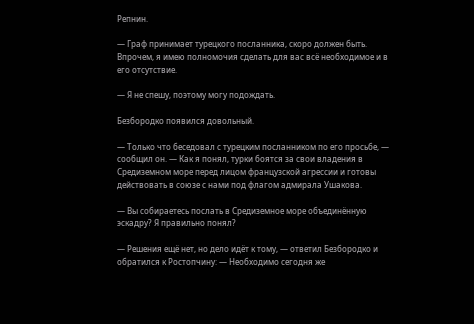Репнин.

— Граф принимает турецкого посланника, скоро должен быть. Впрочем, я имею полномочия сделать для вас всё необходимое и в его отсутствие.

— Я не спешу, поэтому могу подождать.

Безбородко появился довольный.

— Только что беседовал с турецким посланником по его просьбе, — сообщил он. — Как я понял, турки боятся за свои владения в Средиземном море перед лицом французской агрессии и готовы действовать в союзе с нами под флагом адмирала Ушакова.

— Вы собираетесь послать в Средиземное море объединённую эскадру? Я правильно понял?

— Решения ещё нет, но дело идёт к тому, — ответил Безбородко и обратился к Ростопчину: — Необходимо сегодня же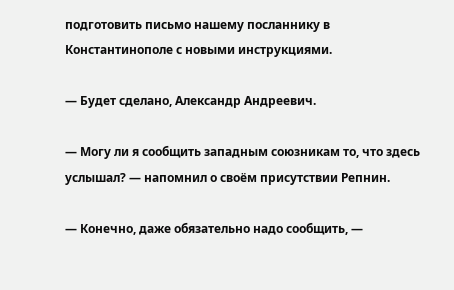подготовить письмо нашему посланнику в Константинополе с новыми инструкциями.

— Будет сделано, Александр Андреевич.

— Могу ли я сообщить западным союзникам то, что здесь услышал? — напомнил о своём присутствии Репнин.

— Конечно, даже обязательно надо сообщить, —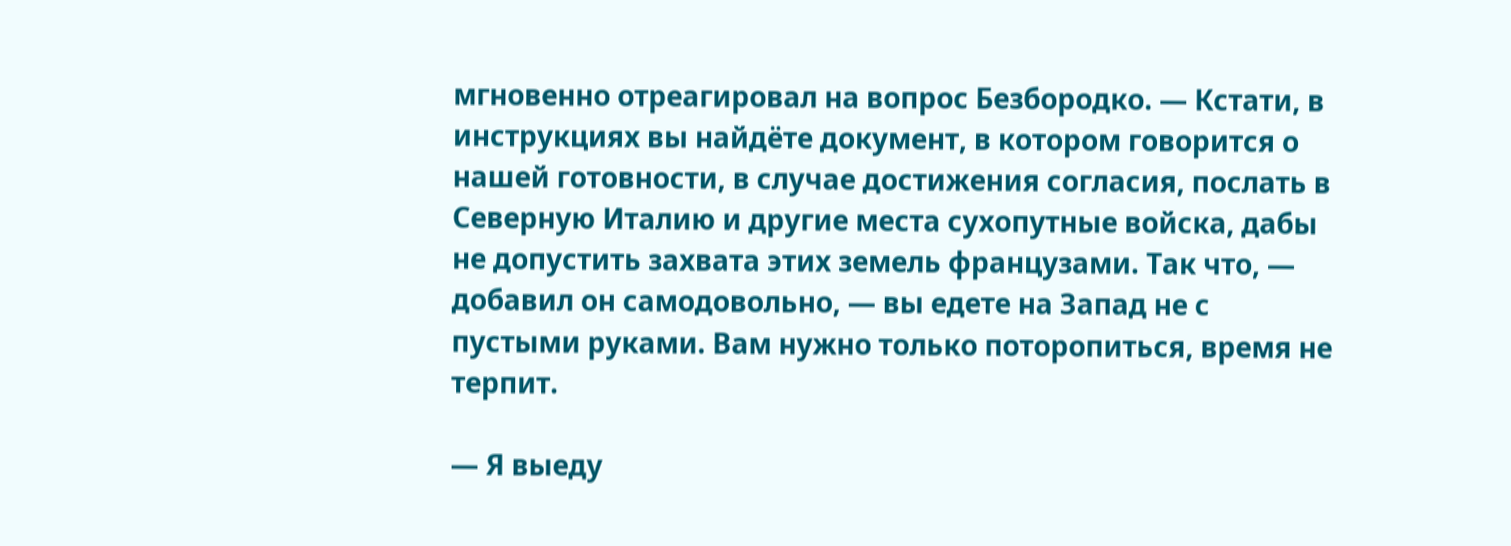мгновенно отреагировал на вопрос Безбородко. — Кстати, в инструкциях вы найдёте документ, в котором говорится о нашей готовности, в случае достижения согласия, послать в Северную Италию и другие места сухопутные войска, дабы не допустить захвата этих земель французами. Так что, — добавил он самодовольно, — вы едете на Запад не с пустыми руками. Вам нужно только поторопиться, время не терпит.

— Я выеду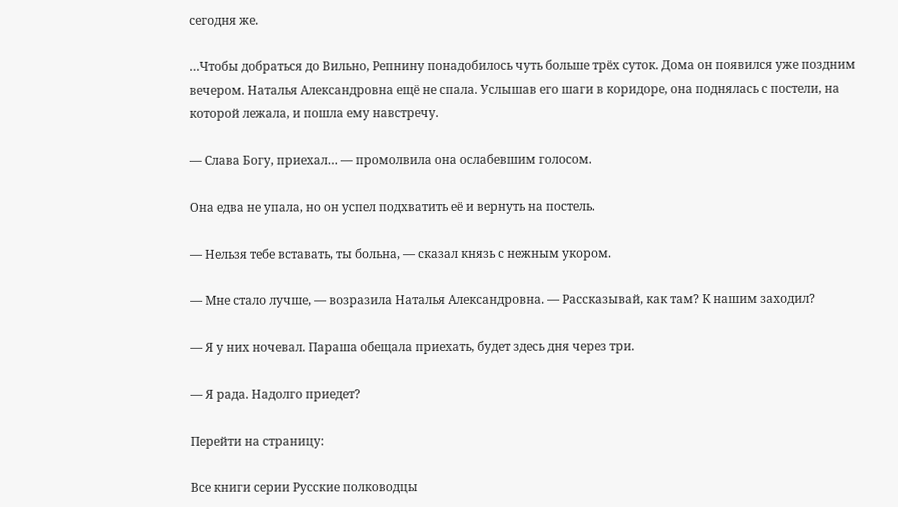сегодня же.

…Чтобы добраться до Вильно, Репнину понадобилось чуть больше трёх суток. Дома он появился уже поздним вечером. Наталья Александровна ещё не спала. Услышав его шаги в коридоре, она поднялась с постели, на которой лежала, и пошла ему навстречу.

— Слава Богу, приехал… — промолвила она ослабевшим голосом.

Она едва не упала, но он успел подхватить её и вернуть на постель.

— Нельзя тебе вставать, ты больна, — сказал князь с нежным укором.

— Мне стало лучше, — возразила Наталья Александровна. — Рассказывай, как там? К нашим заходил?

— Я у них ночевал. Параша обещала приехать, будет здесь дня через три.

— Я рада. Надолго приедет?

Перейти на страницу:

Все книги серии Русские полководцы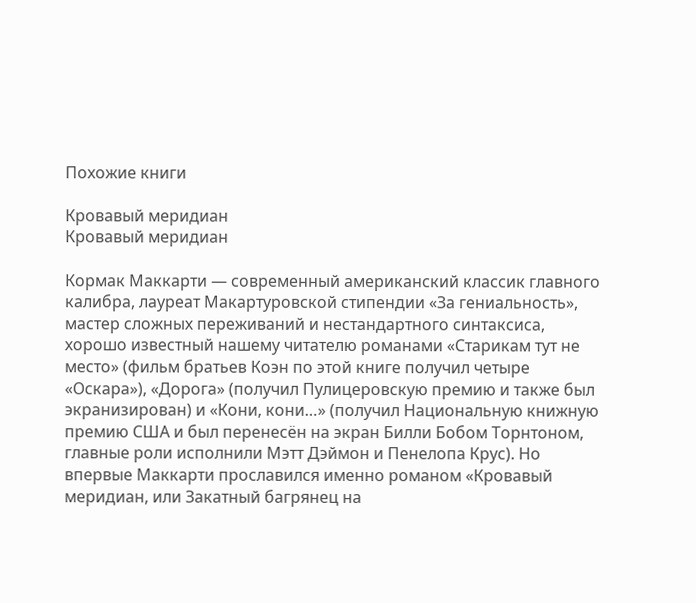Похожие книги

Кровавый меридиан
Кровавый меридиан

Кормак Маккарти — современный американский классик главного калибра, лауреат Макартуровской стипендии «За гениальность», мастер сложных переживаний и нестандартного синтаксиса, хорошо известный нашему читателю романами «Старикам тут не место» (фильм братьев Коэн по этой книге получил четыре «Оскара»), «Дорога» (получил Пулицеровскую премию и также был экранизирован) и «Кони, кони…» (получил Национальную книжную премию США и был перенесён на экран Билли Бобом Торнтоном, главные роли исполнили Мэтт Дэймон и Пенелопа Крус). Но впервые Маккарти прославился именно романом «Кровавый меридиан, или Закатный багрянец на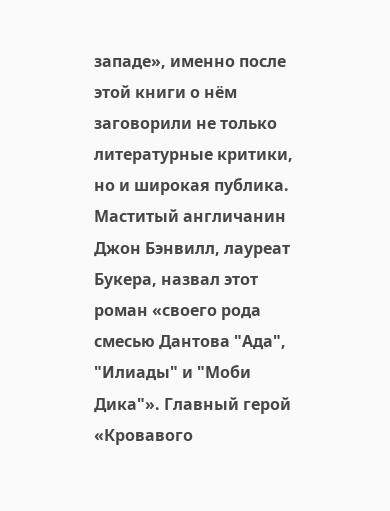западе», именно после этой книги о нём заговорили не только литературные критики, но и широкая публика. Маститый англичанин Джон Бэнвилл, лауреат Букера, назвал этот роман «своего рода смесью Дантова "Ада", "Илиады" и "Моби Дика"». Главный герой «Кровавого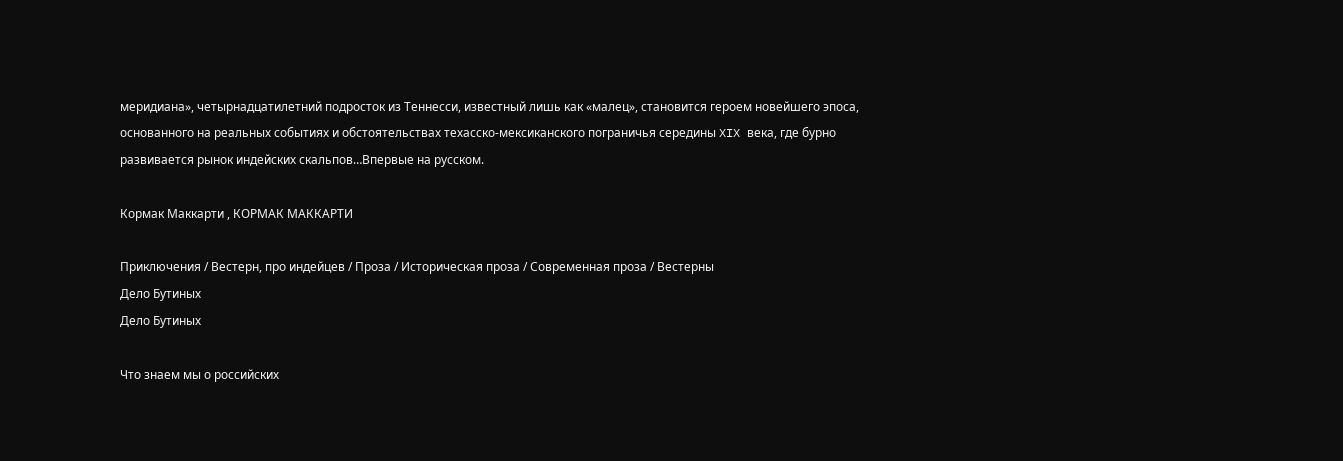меридиана», четырнадцатилетний подросток из Теннесси, известный лишь как «малец», становится героем новейшего эпоса, основанного на реальных событиях и обстоятельствах техасско-мексиканского пограничья середины XIX века, где бурно развивается рынок индейских скальпов…Впервые на русском.

Кормак Маккарти , КОРМАК МАККАРТИ

Приключения / Вестерн, про индейцев / Проза / Историческая проза / Современная проза / Вестерны
Дело Бутиных
Дело Бутиных

Что знаем мы о российских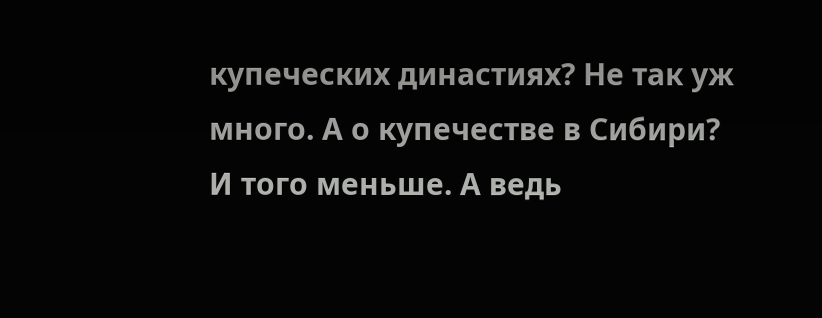купеческих династиях? Не так уж много. А о купечестве в Сибири? И того меньше. А ведь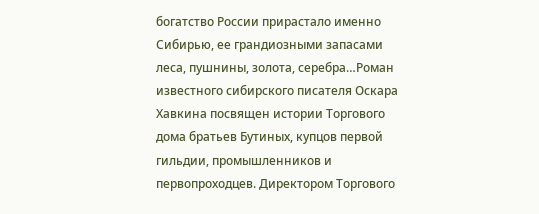богатство России прирастало именно Сибирью, ее грандиозными запасами леса, пушнины, золота, серебра…Роман известного сибирского писателя Оскара Хавкина посвящен истории Торгового дома братьев Бутиных, купцов первой гильдии, промышленников и первопроходцев. Директором Торгового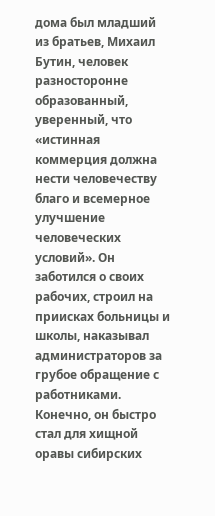дома был младший из братьев, Михаил Бутин, человек разносторонне образованный, уверенный, что «истинная коммерция должна нести человечеству благо и всемерное улучшение человеческих условий». Он заботился о своих рабочих, строил на приисках больницы и школы, наказывал администраторов за грубое обращение с работниками. Конечно, он быстро стал для хищной оравы сибирских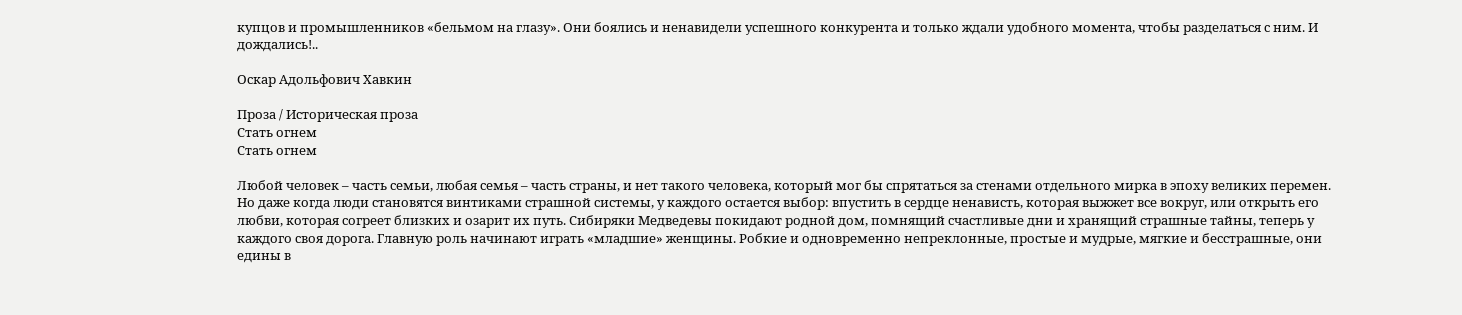купцов и промышленников «бельмом на глазу». Они боялись и ненавидели успешного конкурента и только ждали удобного момента, чтобы разделаться с ним. И дождались!..

Оскар Адольфович Хавкин

Проза / Историческая проза
Стать огнем
Стать огнем

Любой человек – часть семьи, любая семья – часть страны, и нет такого человека, который мог бы спрятаться за стенами отдельного мирка в эпоху великих перемен. Но даже когда люди становятся винтиками страшной системы, у каждого остается выбор: впустить в сердце ненависть, которая выжжет все вокруг, или открыть его любви, которая согреет близких и озарит их путь. Сибиряки Медведевы покидают родной дом, помнящий счастливые дни и хранящий страшные тайны, теперь у каждого своя дорога. Главную роль начинают играть «младшие» женщины. Робкие и одновременно непреклонные, простые и мудрые, мягкие и бесстрашные, они едины в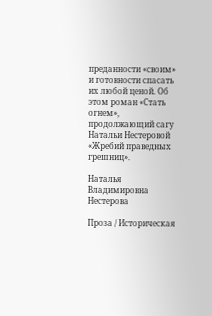преданности «своим» и готовности спасать их любой ценой. Об этом роман «Стать огнем», продолжающий сагу Натальи Нестеровой «Жребий праведных грешниц».

Наталья Владимировна Нестерова

Проза / Историческая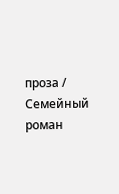проза / Семейный роман